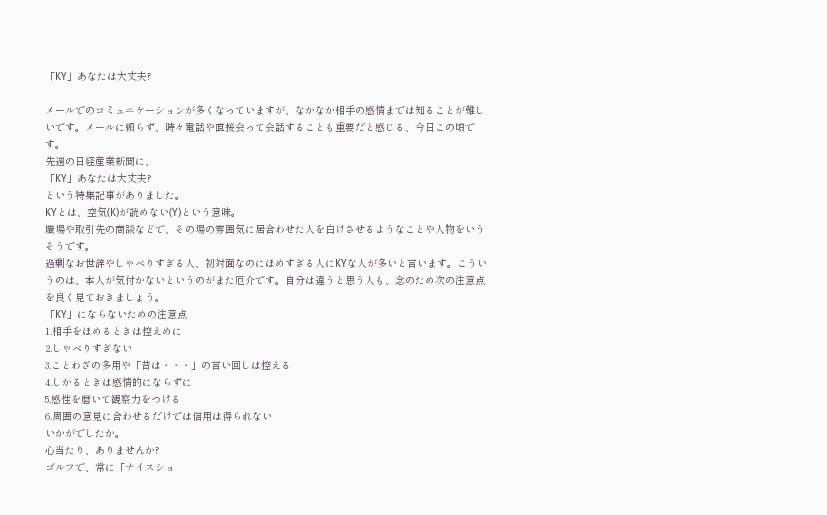「KY」あなたは大丈夫?

メールでのコミュニケーションが多くなっていますが、なかなか相手の感情までは知ることが難しいです。メールに頼らず、時々電話や直接会って会話することも重要だと感じる、今日この頃です。
先週の日経産業新聞に、
「KY」あなたは大丈夫?
という特集記事がありました。
KYとは、空気(K)が読めない(Y)という意味。
職場や取引先の商談などで、その場の雰囲気に居合わせた人を白けさせるようなことや人物をいうそうです。
過剰なお世辞やしゃべりすぎる人、初対面なのにほめすぎる人にKYな人が多いと言います。こういうのは、本人が気付かないというのがまた厄介です。自分は違うと思う人も、念のため次の注意点を良く見ておきましょう。
「KY」にならないための注意点
1.相手をほめるときは控えめに
2.しゃべりすぎない
3.ことわざの多用や「昔は・・・」の言い回しは控える
4.しかるときは感情的にならずに
5.感性を磨いて観察力をつける
6.周囲の意見に合わせるだけでは信用は得られない
いかがでしたか。
心当たり、ありませんか?
ゴルフで、常に「ナイスショ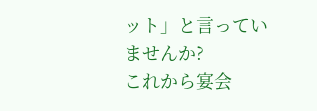ット」と言っていませんか?
これから宴会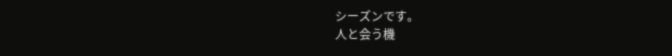シーズンです。
人と会う機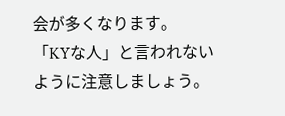会が多くなります。
「KYな人」と言われないように注意しましょう。